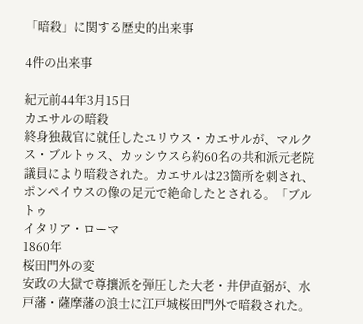「暗殺」に関する歴史的出来事

4件の出来事

紀元前44年3月15日
カエサルの暗殺
終身独裁官に就任したユリウス・カエサルが、マルクス・ブルトゥス、カッシウスら約60名の共和派元老院議員により暗殺された。カエサルは23箇所を刺され、ポンペイウスの像の足元で絶命したとされる。「ブルトゥ
イタリア・ローマ
1860年
桜田門外の変
安政の大獄で尊攘派を弾圧した大老・井伊直弼が、水戸藩・薩摩藩の浪士に江戸城桜田門外で暗殺された。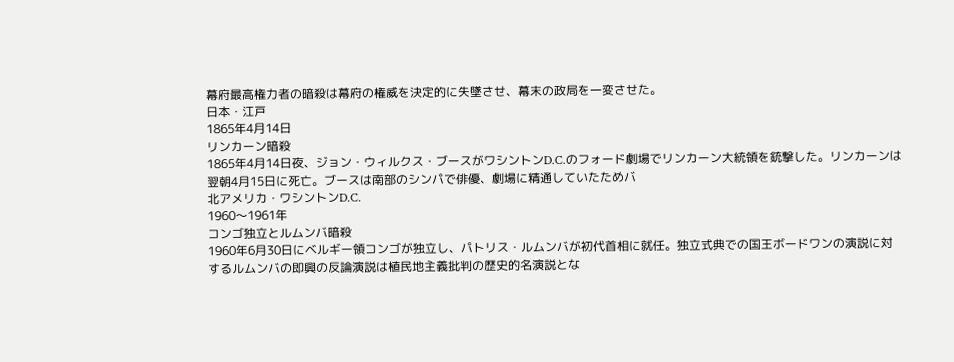幕府最高権力者の暗殺は幕府の権威を決定的に失墜させ、幕末の政局を一変させた。
日本・江戸
1865年4月14日
リンカーン暗殺
1865年4月14日夜、ジョン・ウィルクス・ブースがワシントンD.C.のフォード劇場でリンカーン大統領を銃撃した。リンカーンは翌朝4月15日に死亡。ブースは南部のシンパで俳優、劇場に精通していたためバ
北アメリカ・ワシントンD.C.
1960〜1961年
コンゴ独立とルムンバ暗殺
1960年6月30日にベルギー領コンゴが独立し、パトリス・ルムンバが初代首相に就任。独立式典での国王ボードワンの演説に対するルムンバの即興の反論演説は植民地主義批判の歴史的名演説とな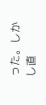った。しかし直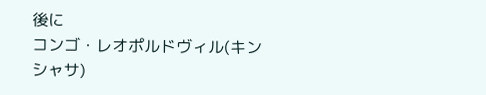後に
コンゴ・レオポルドヴィル(キンシャサ)